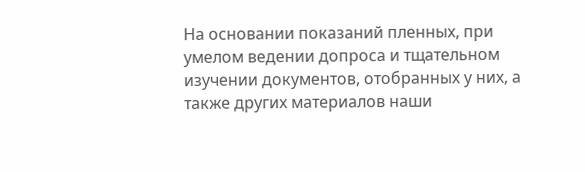На основании показаний пленных, при умелом ведении допроса и тщательном изучении документов, отобранных у них, а также других материалов наши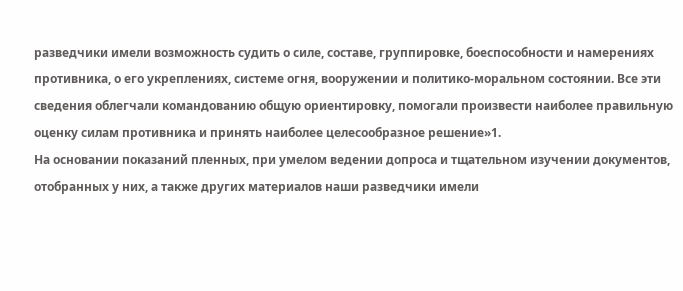разведчики имели возможность судить о силе, составе, группировке, боеспособности и намерениях противника, о его укреплениях, системе огня, вооружении и политико-моральном состоянии. Все эти сведения облегчали командованию общую ориентировку, помогали произвести наиболее правильную оценку силам противника и принять наиболее целесообразное решение»1.
На основании показаний пленных, при умелом ведении допроса и тщательном изучении документов, отобранных у них, а также других материалов наши разведчики имели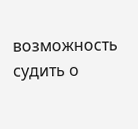возможность судить о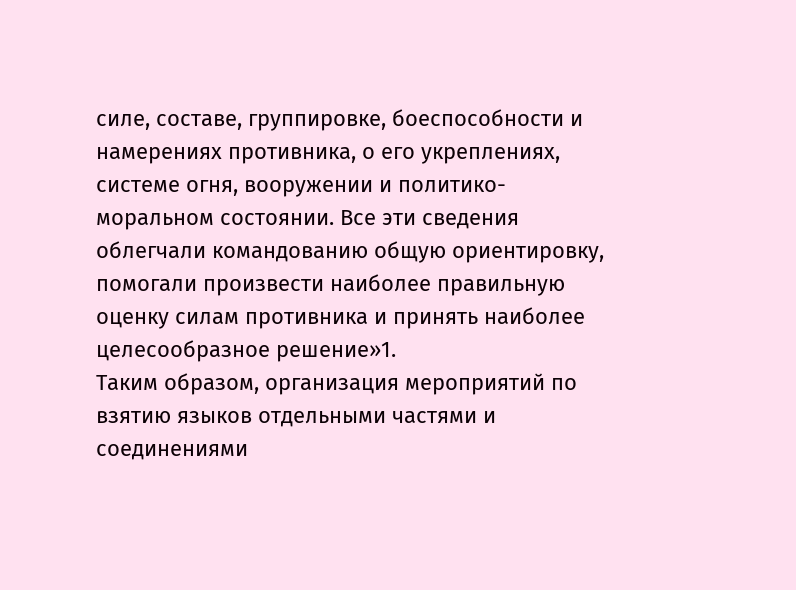силе, составе, группировке, боеспособности и намерениях противника, о его укреплениях, системе огня, вооружении и политико-моральном состоянии. Все эти сведения облегчали командованию общую ориентировку, помогали произвести наиболее правильную оценку силам противника и принять наиболее целесообразное решение»1.
Таким образом, организация мероприятий по взятию языков отдельными частями и соединениями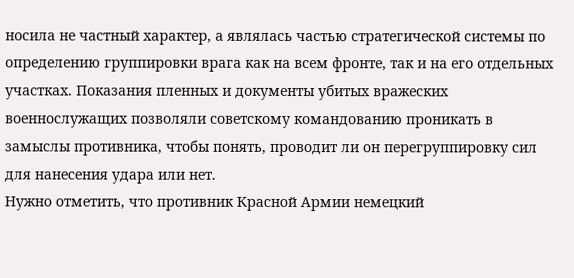носила не частный характер, а являлась частью стратегической системы по определению группировки врага как на всем фронте, так и на его отдельных участках. Показания пленных и документы убитых вражеских военнослужащих позволяли советскому командованию проникать в замыслы противника, чтобы понять, проводит ли он перегруппировку сил для нанесения удара или нет.
Нужно отметить, что противник Красной Армии немецкий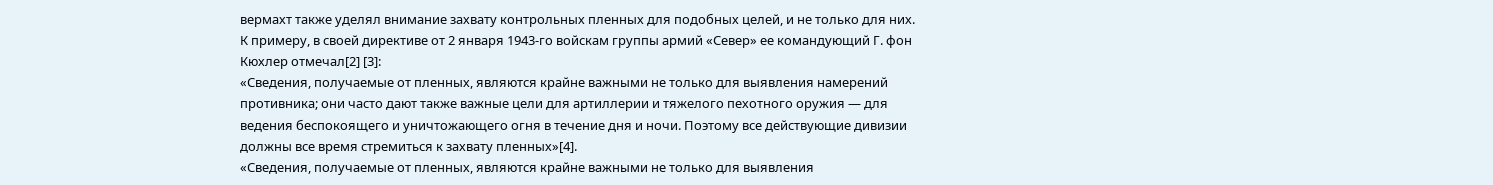вермахт также уделял внимание захвату контрольных пленных для подобных целей, и не только для них. К примеру, в своей директиве от 2 января 1943-го войскам группы армий «Север» ее командующий Г. фон Кюхлер отмечал[2] [3]:
«Сведения, получаемые от пленных, являются крайне важными не только для выявления намерений противника; они часто дают также важные цели для артиллерии и тяжелого пехотного оружия — для ведения беспокоящего и уничтожающего огня в течение дня и ночи. Поэтому все действующие дивизии должны все время стремиться к захвату пленных»[4].
«Сведения, получаемые от пленных, являются крайне важными не только для выявления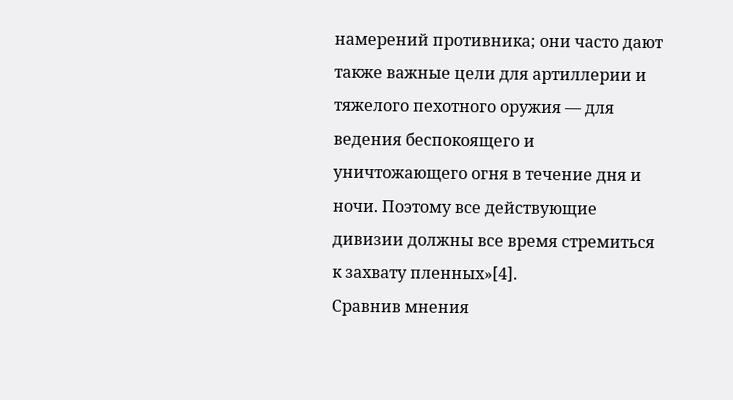намерений противника; они часто дают также важные цели для артиллерии и тяжелого пехотного оружия — для ведения беспокоящего и уничтожающего огня в течение дня и ночи. Поэтому все действующие дивизии должны все время стремиться к захвату пленных»[4].
Сравнив мнения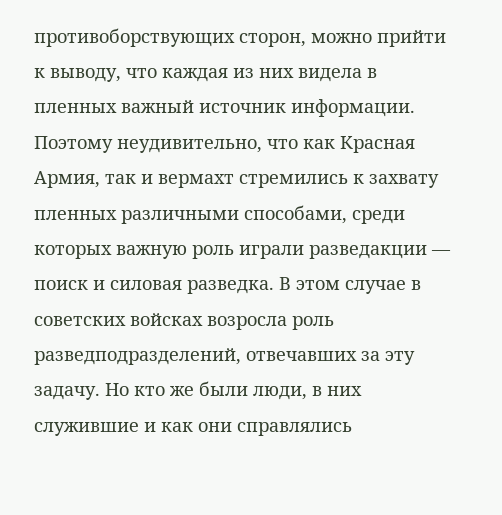противоборствующих сторон, можно прийти к выводу, что каждая из них видела в пленных важный источник информации. Поэтому неудивительно, что как Красная Армия, так и вермахт стремились к захвату пленных различными способами, среди которых важную роль играли разведакции — поиск и силовая разведка. В этом случае в советских войсках возросла роль разведподразделений, отвечавших за эту задачу. Но кто же были люди, в них служившие и как они справлялись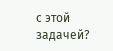с этой задачей?